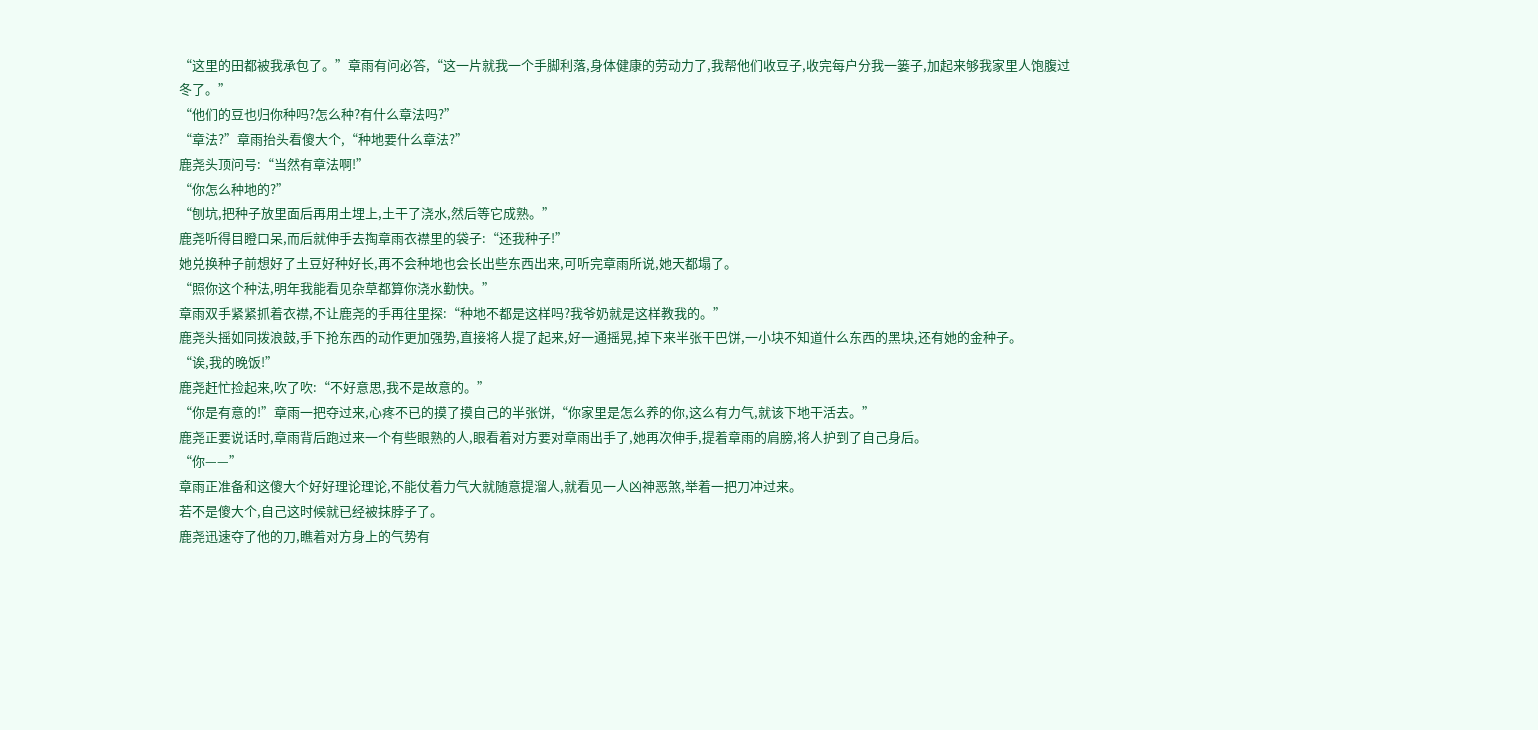“这里的田都被我承包了。”章雨有问必答,“这一片就我一个手脚利落,身体健康的劳动力了,我帮他们收豆子,收完每户分我一篓子,加起来够我家里人饱腹过冬了。”
“他们的豆也归你种吗?怎么种?有什么章法吗?”
“章法?”章雨抬头看傻大个,“种地要什么章法?”
鹿尧头顶问号:“当然有章法啊!”
“你怎么种地的?”
“刨坑,把种子放里面后再用土埋上,土干了浇水,然后等它成熟。”
鹿尧听得目瞪口呆,而后就伸手去掏章雨衣襟里的袋子:“还我种子!”
她兑换种子前想好了土豆好种好长,再不会种地也会长出些东西出来,可听完章雨所说,她天都塌了。
“照你这个种法,明年我能看见杂草都算你浇水勤快。”
章雨双手紧紧抓着衣襟,不让鹿尧的手再往里探:“种地不都是这样吗?我爷奶就是这样教我的。”
鹿尧头摇如同拨浪鼓,手下抢东西的动作更加强势,直接将人提了起来,好一通摇晃,掉下来半张干巴饼,一小块不知道什么东西的黑块,还有她的金种子。
“诶,我的晚饭!”
鹿尧赶忙捡起来,吹了吹:“不好意思,我不是故意的。”
“你是有意的!”章雨一把夺过来,心疼不已的摸了摸自己的半张饼,“你家里是怎么养的你,这么有力气,就该下地干活去。”
鹿尧正要说话时,章雨背后跑过来一个有些眼熟的人,眼看着对方要对章雨出手了,她再次伸手,提着章雨的肩膀,将人护到了自己身后。
“你——”
章雨正准备和这傻大个好好理论理论,不能仗着力气大就随意提溜人,就看见一人凶神恶煞,举着一把刀冲过来。
若不是傻大个,自己这时候就已经被抹脖子了。
鹿尧迅速夺了他的刀,瞧着对方身上的气势有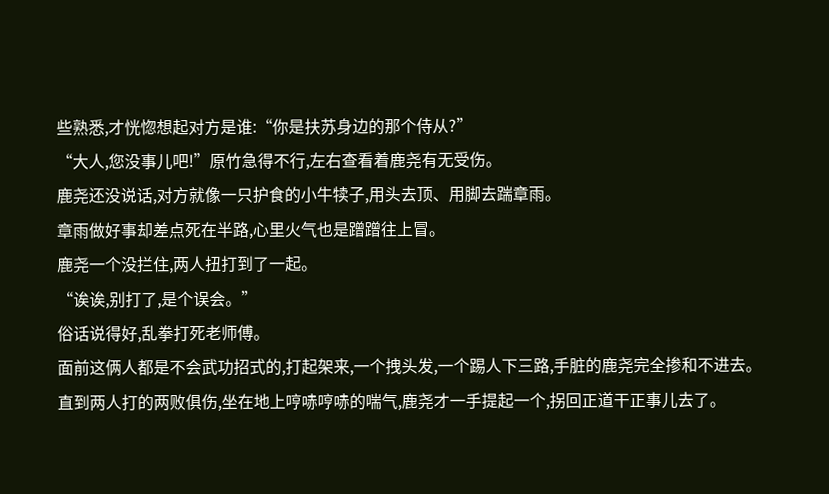些熟悉,才恍惚想起对方是谁:“你是扶苏身边的那个侍从?”
“大人,您没事儿吧!”原竹急得不行,左右查看着鹿尧有无受伤。
鹿尧还没说话,对方就像一只护食的小牛犊子,用头去顶、用脚去踹章雨。
章雨做好事却差点死在半路,心里火气也是蹭蹭往上冒。
鹿尧一个没拦住,两人扭打到了一起。
“诶诶,别打了,是个误会。”
俗话说得好,乱拳打死老师傅。
面前这俩人都是不会武功招式的,打起架来,一个拽头发,一个踢人下三路,手脏的鹿尧完全掺和不进去。
直到两人打的两败俱伤,坐在地上哼哧哼哧的喘气,鹿尧才一手提起一个,拐回正道干正事儿去了。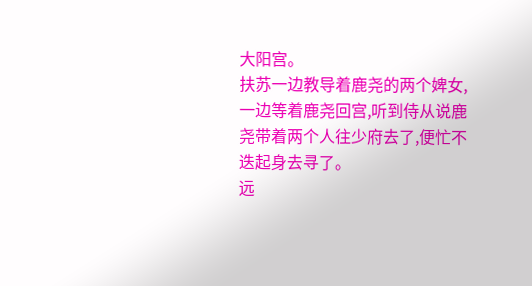大阳宫。
扶苏一边教导着鹿尧的两个婢女,一边等着鹿尧回宫,听到侍从说鹿尧带着两个人往少府去了,便忙不迭起身去寻了。
远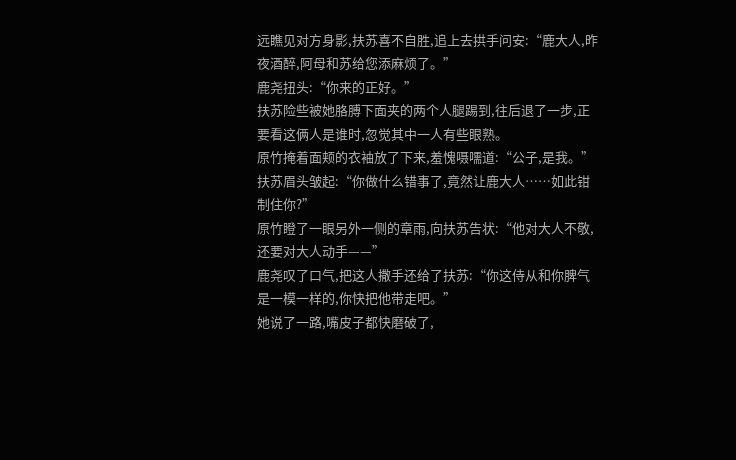远瞧见对方身影,扶苏喜不自胜,追上去拱手问安:“鹿大人,昨夜酒醉,阿母和苏给您添麻烦了。”
鹿尧扭头:“你来的正好。”
扶苏险些被她胳膊下面夹的两个人腿踢到,往后退了一步,正要看这俩人是谁时,忽觉其中一人有些眼熟。
原竹掩着面颊的衣袖放了下来,羞愧嗫嚅道:“公子,是我。”
扶苏眉头皱起:“你做什么错事了,竟然让鹿大人……如此钳制住你?”
原竹瞪了一眼另外一侧的章雨,向扶苏告状:“他对大人不敬,还要对大人动手——”
鹿尧叹了口气,把这人撒手还给了扶苏:“你这侍从和你脾气是一模一样的,你快把他带走吧。”
她说了一路,嘴皮子都快磨破了,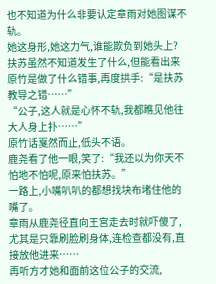也不知道为什么非要认定章雨对她图谋不轨。
她这身形,她这力气,谁能欺负到她头上?
扶苏虽然不知道发生了什么,但能看出来原竹是做了什么错事,再度拱手:“是扶苏教导之错……”
“公子,这人就是心怀不轨,我都瞧见他往大人身上扑……”
原竹话戛然而止,低头不语。
鹿尧看了他一眼,笑了:“我还以为你天不怕地不怕呢,原来怕扶苏。”
一路上,小嘴叭叭的都想找块布堵住他的嘴了。
章雨从鹿尧径直向王宫走去时就吓傻了,尤其是只靠刷脸刷身体,连检查都没有,直接放他进来……
再听方才她和面前这位公子的交流,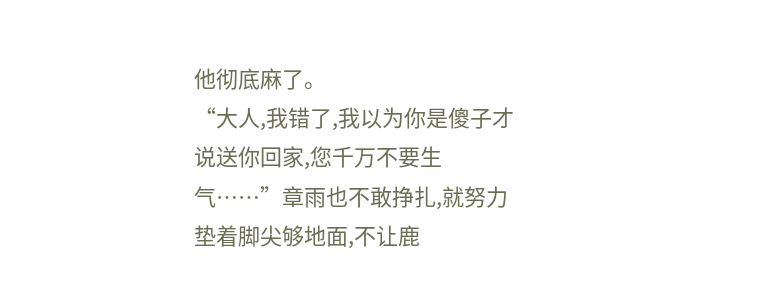他彻底麻了。
“大人,我错了,我以为你是傻子才说送你回家,您千万不要生气……”章雨也不敢挣扎,就努力垫着脚尖够地面,不让鹿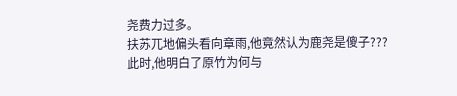尧费力过多。
扶苏兀地偏头看向章雨,他竟然认为鹿尧是傻子???
此时,他明白了原竹为何与